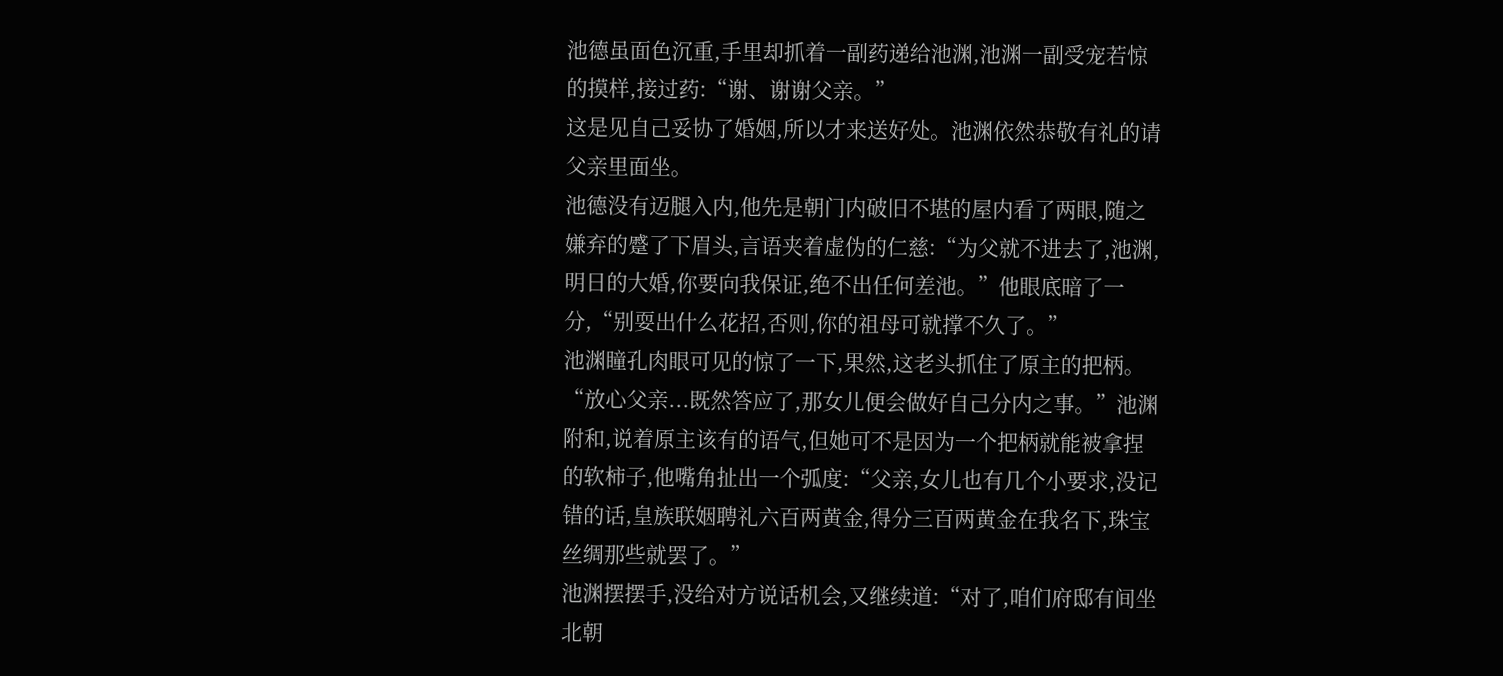池德虽面色沉重,手里却抓着一副药递给池渊,池渊一副受宠若惊的摸样,接过药:“谢、谢谢父亲。”
这是见自己妥协了婚姻,所以才来送好处。池渊依然恭敬有礼的请父亲里面坐。
池德没有迈腿入内,他先是朝门内破旧不堪的屋内看了两眼,随之嫌弃的蹙了下眉头,言语夹着虚伪的仁慈:“为父就不进去了,池渊,明日的大婚,你要向我保证,绝不出任何差池。”他眼底暗了一分,“别耍出什么花招,否则,你的祖母可就撑不久了。”
池渊瞳孔肉眼可见的惊了一下,果然,这老头抓住了原主的把柄。
“放心父亲...既然答应了,那女儿便会做好自己分内之事。”池渊附和,说着原主该有的语气,但她可不是因为一个把柄就能被拿捏的软柿子,他嘴角扯出一个弧度:“父亲,女儿也有几个小要求,没记错的话,皇族联姻聘礼六百两黄金,得分三百两黄金在我名下,珠宝丝绸那些就罢了。”
池渊摆摆手,没给对方说话机会,又继续道:“对了,咱们府邸有间坐北朝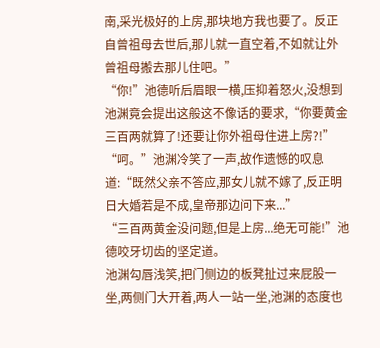南,采光极好的上房,那块地方我也要了。反正自曾祖母去世后,那儿就一直空着,不如就让外曾祖母搬去那儿住吧。”
“你!”池德听后眉眼一横,压抑着怒火,没想到池渊竟会提出这般这不像话的要求,“你要黄金三百两就算了!还要让你外祖母住进上房?!”
“呵。”池渊冷笑了一声,故作遗憾的叹息道:“既然父亲不答应,那女儿就不嫁了,反正明日大婚若是不成,皇帝那边问下来...”
“三百两黄金没问题,但是上房...绝无可能!”池德咬牙切齿的坚定道。
池渊勾唇浅笑,把门侧边的板凳扯过来屁股一坐,两侧门大开着,两人一站一坐,池渊的态度也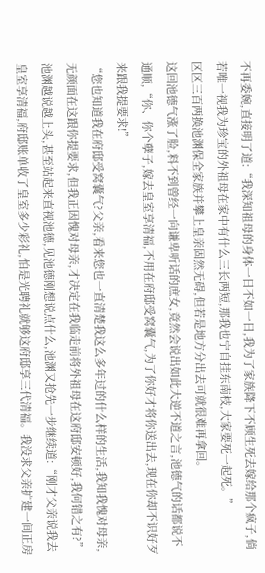不再委婉,直接明了道:“我深知祖母的身体一日不如一日,我为了家族降下不顾生死去嫁给那个疯子,倘若唯一视我为珍宝的外祖母在家中有什么三长两短,那我也宁自挂东南枝,大家要死一起死。”
区区三百两换池渊保全家族并攀上皇亲固然无碍,但若是地方分出去可就很难再拿回。
这回池德气涨了脸,料不到曾经一向谦卑听话的庶女,竟然会说出如此大逆不道之言,池德气的话都说不通顺,“你、你个孽子,嫁去皇室享清福,不用在府邸受窝囊气,为了你好才将你送出去,现在你却不识好歹来跟我提要求!”
“您也知道我在府邸受窝囊气?父亲,看来您也一直清楚我这么多年过的什么样的生活,我知我愧对母亲,无颜面在这跟你提要求,但我正因愧对母亲,才决定在我临走前将外祖母在这府邸安顿好,我何错之有?”池渊越说越上头,甚至站起来直视池德,见池德刚想说点什么,池渊又抢先一步继续道:“刚才父亲说我去皇室享清福,府邸账单收了皇室多少彩礼,怕是光聘礼就够这府邸享三代清福。我没求父亲扩建一间正房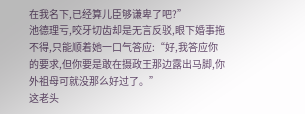在我名下,已经算儿臣够谦卑了吧?”
池德理亏,咬牙切齿却是无言反驳,眼下婚事拖不得,只能顺着她一口气答应:“好,我答应你的要求,但你要是敢在摄政王那边露出马脚,你外祖母可就没那么好过了。”
这老头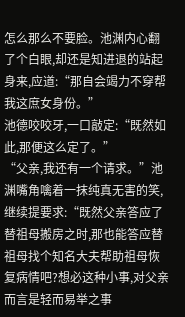怎么那么不要脸。池渊内心翻了个白眼,却还是知进退的站起身来,应道:“那自会竭力不穿帮我这庶女身份。”
池德咬咬牙,一口敲定:“既然如此,那便这么定了。”
“父亲,我还有一个请求。”池渊嘴角噙着一抹纯真无害的笑,继续提要求:“既然父亲答应了替祖母搬房之时,那也能答应替祖母找个知名大夫帮助祖母恢复病情吧?想必这种小事,对父亲而言是轻而易举之事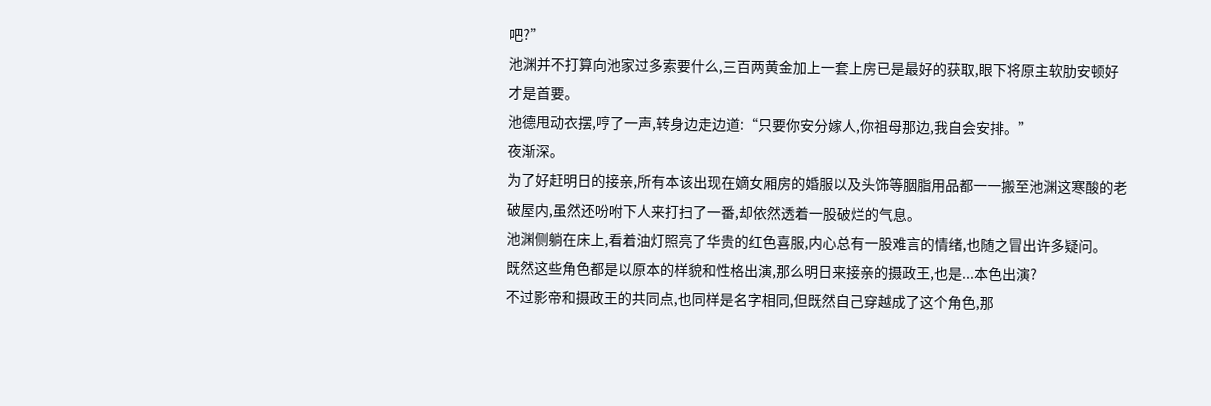吧?”
池渊并不打算向池家过多索要什么,三百两黄金加上一套上房已是最好的获取,眼下将原主软肋安顿好才是首要。
池德甩动衣摆,哼了一声,转身边走边道:“只要你安分嫁人,你祖母那边,我自会安排。”
夜渐深。
为了好赶明日的接亲,所有本该出现在嫡女厢房的婚服以及头饰等胭脂用品都一一搬至池渊这寒酸的老破屋内,虽然还吩咐下人来打扫了一番,却依然透着一股破烂的气息。
池渊侧躺在床上,看着油灯照亮了华贵的红色喜服,内心总有一股难言的情绪,也随之冒出许多疑问。
既然这些角色都是以原本的样貌和性格出演,那么明日来接亲的摄政王,也是...本色出演?
不过影帝和摄政王的共同点,也同样是名字相同,但既然自己穿越成了这个角色,那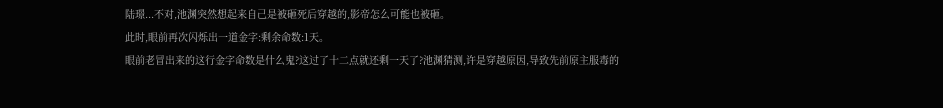陆璟...不对,池渊突然想起来自己是被砸死后穿越的,影帝怎么可能也被砸。
此时,眼前再次闪烁出一道金字:剩余命数:1天。
眼前老冒出来的这行金字命数是什么鬼?这过了十二点就还剩一天了?池渊猜测,许是穿越原因,导致先前原主服毒的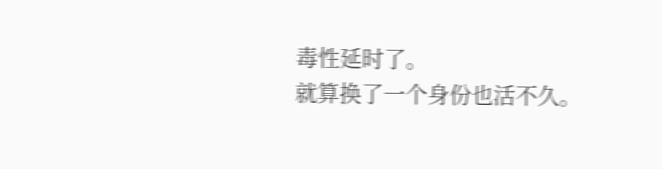毒性延时了。
就算换了一个身份也活不久。